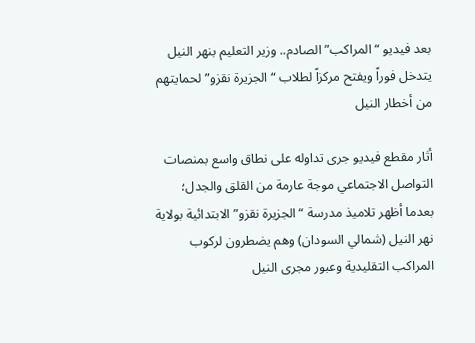بعد فيديو “المراكب” الصادم.. وزير التعليم بنهر النيل يتدخل فوراً ويفتح مركزاً لطلاب “الجزيرة نقزو” لحمايتهم من أخطار النيل

أثار مقطع فيديو جرى تداوله على نطاق واسع بمنصات التواصل الاجتماعي موجة عارمة من القلق والجدل؛ بعدما أظهر تلاميذ مدرسة “الجزيرة نقزو” الابتدائية بولاية نهر النيل (شمالي السودان) وهم يضطرون لركوب المراكب التقليدية وعبور مجرى النيل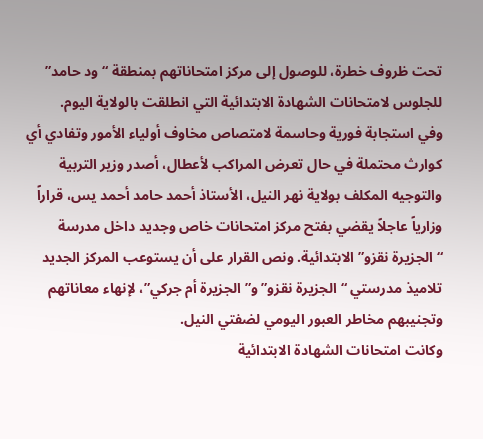تحت ظروف خطرة، للوصول إلى مركز امتحاناتهم بمنطقة “ود حامد” للجلوس لامتحانات الشهادة الابتدائية التي انطلقت بالولاية اليوم.
وفي استجابة فورية وحاسمة لامتصاص مخاوف أولياء الأمور وتفادي أي كوارث محتملة في حال تعرض المراكب لأعطال، أصدر وزير التربية والتوجيه المكلف بولاية نهر النيل، الأستاذ أحمد حامد أحمد يس، قراراً وزارياً عاجلاً يقضي بفتح مركز امتحانات خاص وجديد داخل مدرسة “الجزيرة نقزو” الابتدائية. ونص القرار على أن يستوعب المركز الجديد تلاميذ مدرستي “الجزيرة نقزو” و”الجزيرة أم جركي”، لإنهاء معاناتهم وتجنيبهم مخاطر العبور اليومي لضفتي النيل.
وكانت امتحانات الشهادة الابتدائية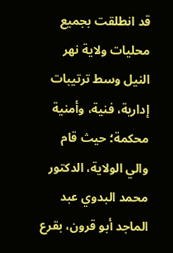قد انطلقت بجميع محليات ولاية نهر النيل وسط ترتيبات إدارية، فنية، وأمنية محكمة؛ حيث قام والي الولاية، الدكتور محمد البدوي عبد الماجد أبو قرون، بقرع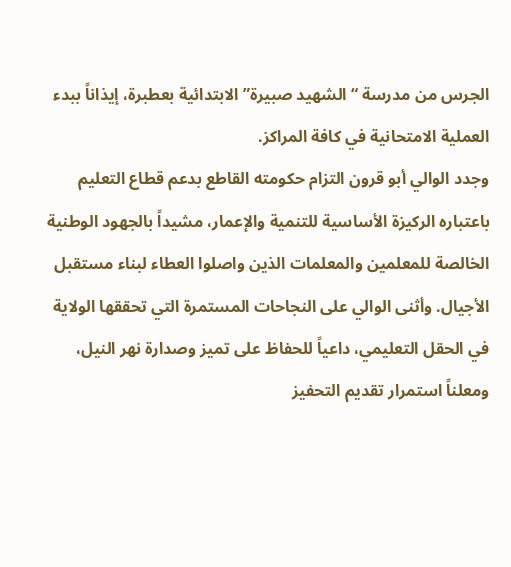الجرس من مدرسة “الشهيد صبيرة” الابتدائية بعطبرة، إيذاناً ببدء العملية الامتحانية في كافة المراكز.
وجدد الوالي أبو قرون التزام حكومته القاطع بدعم قطاع التعليم باعتباره الركيزة الأساسية للتنمية والإعمار، مشيداً بالجهود الوطنية الخالصة للمعلمين والمعلمات الذين واصلوا العطاء لبناء مستقبل الأجيال. وأثنى الوالي على النجاحات المستمرة التي تحققها الولاية في الحقل التعليمي، داعياً للحفاظ على تميز وصدارة نهر النيل، ومعلناً استمرار تقديم التحفيز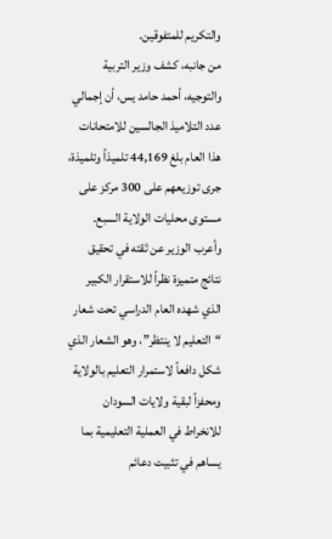والتكريم للمتفوقين.
من جانبه، كشف وزير التربية والتوجيه، أحمد حامد يس، أن إجمالي عدد التلاميذ الجالسين للامتحانات هذا العام بلغ 44,169 تلميذاً وتلميذة، جرى توزيعهم على 300 مركز على مستوى محليات الولاية السبع.
وأعرب الوزير عن ثقته في تحقيق نتائج متميزة نظراً للاستقرار الكبير الذي شهده العام الدراسي تحت شعار “التعليم لا ينتظر”، وهو الشعار الذي شكل دافعاً لاستمرار التعليم بالولاية ومحفزاً لبقية ولايات السودان للانخراط في العملية التعليمية بما يساهم في تثبيت دعائم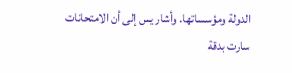الدولة ومؤسساتها. وأشار يس إلى أن الامتحانات سارت بدقة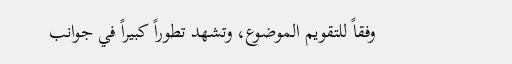وفقاً للتقويم الموضوع، وتشهد تطوراً كبيراً في جوانب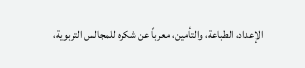الإعداد، الطباعة، والتأمين، معرباً عن شكره للمجالس التربوية،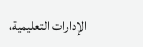الإدارات التعليمية،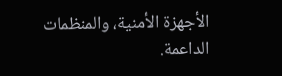الأجهزة الأمنية، والمنظمات الداعمة.